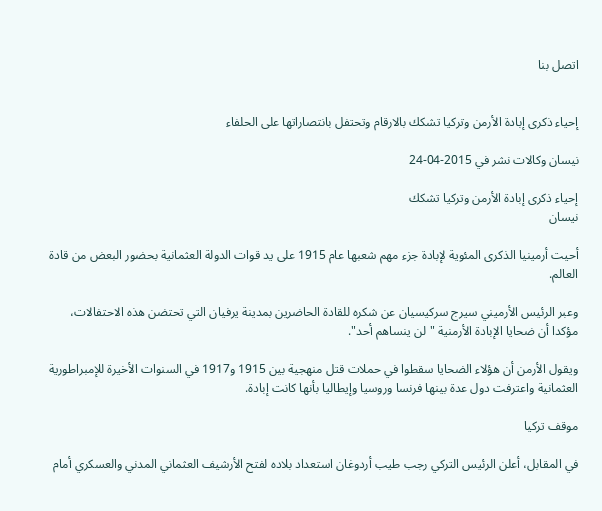اتصل بنا


إحياء ذكرى إبادة الأرمن وتركيا تشكك بالارقام وتحتفل بانتصاراتها على الحلفاء

نيسان وكالات نشر في 2015-04-24

إحياء ذكرى إبادة الأرمن وتركيا تشكك
نيسان

أحيت أرمينيا الذكرى المئوية لإبادة جزء مهم شعبها عام 1915 على يد قوات الدولة العثمانية بحضور البعض من قادة العالم.

وعبر الرئيس الأرميني سيرج سركيسيان عن شكره للقادة الحاضرين بمدينة يرفيان التي تحتضن هذه الاحتفالات، مؤكدا أن ضحايا الإبادة الأرمنية "لن ينساهم أحد".

ويقول الأرمن أن هؤلاء الضحايا سقطوا في حملات قتل منهجية بين 1915 و1917 في السنوات الأخيرة للإمبراطورية العثمانية واعترفت دول عدة بينها فرنسا وروسيا وإيطاليا بأنها كانت إبادة.

موقف تركيا

في المقابل، أعلن الرئيس التركي رجب طيب أردوغان استعداد بلاده لفتح الأرشيف العثماني المدني والعسكري أمام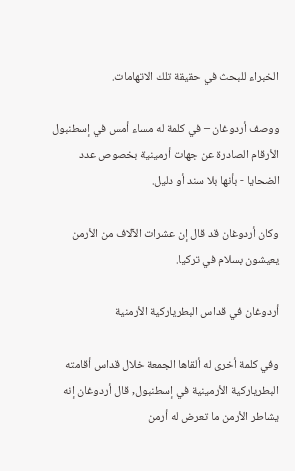الخبراء للبحث في حقيقة تلك الاتهامات.

ووصف أردوغان – في كلمة له مساء أمس في إسطنبول الأرقام الصادرة عن جهات أرمينية بخصوص عدد الضحايا - بأنها بلا سند أو دليل.

وكان أردوغان قد قال إن عشرات الآلاف من الأرمن يعيشون بسلام في تركيا.

أردوغان في قداس البطرياركية الأرمنية

وفي كلمة أخرى له ألقاها الجمعة خلال قداس أقامته البطرياركية الأرمينية في إسطنبول, قال أردوغان إنه يشاطر الأرمن ما تعرض له أرمن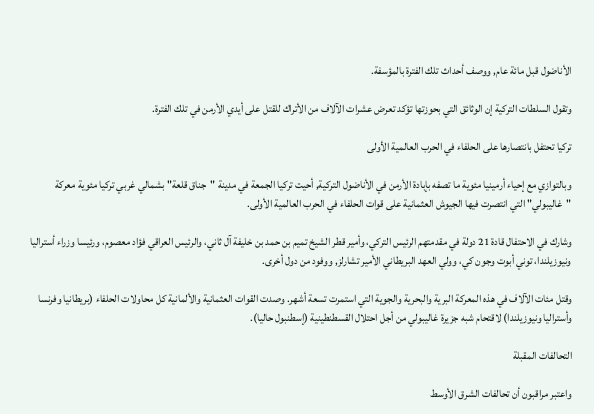الأناضول قبل مائة عام, ووصف أحداث تلك الفترة بالمؤسفة.

وتقول السلطات التركية إن الوثائق التي بحوزتها تؤكد تعرض عشرات الآلاف من الأتراك للقتل على أيدي الأرمن في تلك الفترة.

تركيا تحتفل بانتصارها على الحلفاء في الحرب العالمية الأولى

وبالتوازي مع إحياء أرمينيا مئوية ما تصفه بإبادة الأرمن في الأناضول التركية, أحيت تركيا الجمعة في مدينة "جناق قلعة" بشمالي غربي تركيا مئوية معركة "غاليبولي" التي انتصرت فيها الجيوش العثمانية على قوات الحلفاء في الحرب العالمية الأولى.

وشارك في الاحتفال قادة 21 دولة في مقدمتهم الرئيس التركي، وأمير قطر الشيخ تميم بن حمد بن خليفة آل ثاني، والرئيس العراقي فؤاد معصوم، ورئيسا وزراء أستراليا ونيوزيلندا، توني أبوت وجون كي، وولي العهد البريطاني الأمير تشارلز, ووفود من دول أخرى.

وقتل مئات الآلاف في هذه المعركة البرية والبحرية والجوية التي استمرت تسعة أشهر. وصدت القوات العثمانية والألمانية كل محاولات الحلفاء (بريطانيا وفرنسا وأستراليا ونيوزيلندا) لاقتحام شبه جزيرة غاليبولي من أجل احتلال القسطنطينية (إسطنبول حاليا).

التحالفات المقبلة

واعتبر مراقبون أن تحالفات الشرق الأوسط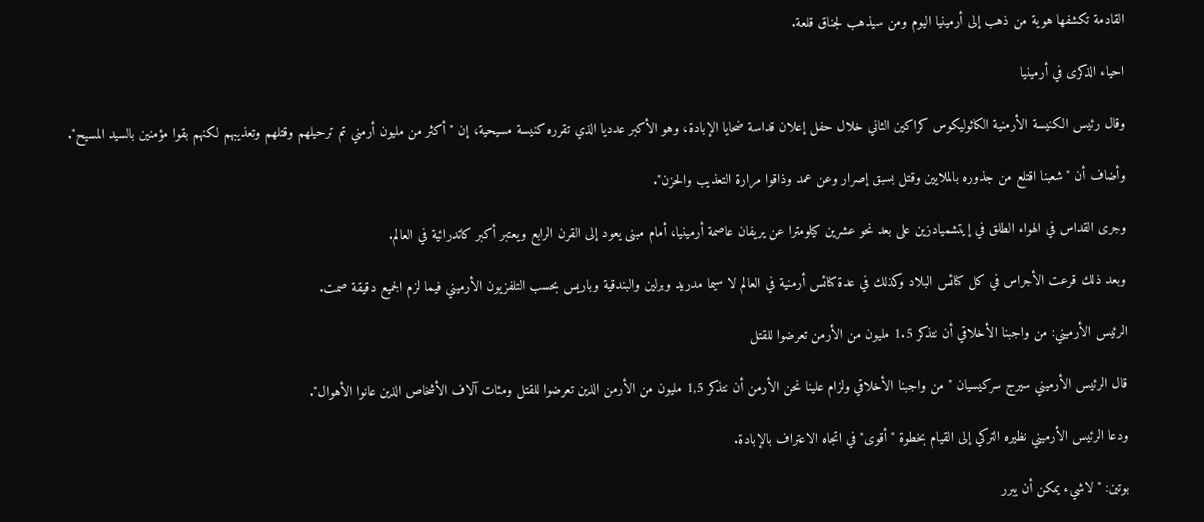القادمة تكشفها هوية من ذهب إلى أرمينيا اليوم ومن سيذهب لجناق قلعة.

احياء الذكرى في أرمينيا

وقال رئيس الكنيسة الأرمنية الكاثوليكوس كراكين الثاني خلال حفل إعلان قداسة ضحايا الإبادة، وهو الأكبر عدديا الذي تقرره كنيسة مسيحية، إن "أكثر من مليون أرمني تم ترحيلهم وقتلهم وتعذيبهم لكنهم بقوا مؤمنين بالسيد المسيح".

وأضاف أن "شعبنا اقتلع من جذوره بالملايين وقتل بسبق إصرار وعن عمد وذاقوا مرارة التعذيب والحزن".

وجرى القداس في الهواء الطلق في إيتشميادزين على بعد نحو عشرين كيلومترا عن يريفان عاصمة أرمينيا، أمام مبنى يعود إلى القرن الرابع ويعتبر أكبر كاتدرائية في العالم.

وبعد ذلك قرعت الأجراس في كل كنائس البلاد وكذلك في عدة كنائس أرمنية في العالم لا سيما مدريد وبرلين والبندقية وباريس بحسب التلفزيون الأرميني فيما لزم الجميع دقيقة صمت.

الرئيس الأرميني: من واجبنا الأخلاقي أن نتذكر 1.5 مليون من الأرمن تعرضوا للقتل

قال الرئيس الأرميني سيرج سركيسيان "من واجبنا الأخلاقي ولزام علينا نحن الأرمن أن نتذكر 1,5 مليون من الأرمن الذين تعرضوا للقتل ومئات آلاف الأشخاص الذين عانوا الأهوال".

ودعا الرئيس الأرميني نظيره التركي إلى القيام بخطوة "أقوى" في اتجاه الاعتراف بالإبادة.

بوتين: "لاشيء يمكن أن يبرر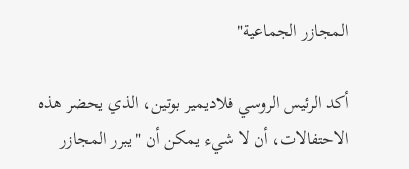المجازر الجماعية"

أكد الرئيس الروسي فلاديمير بوتين، الذي يحضر هذه الاحتفالات، أن لا شيء يمكن أن "يبرر المجازر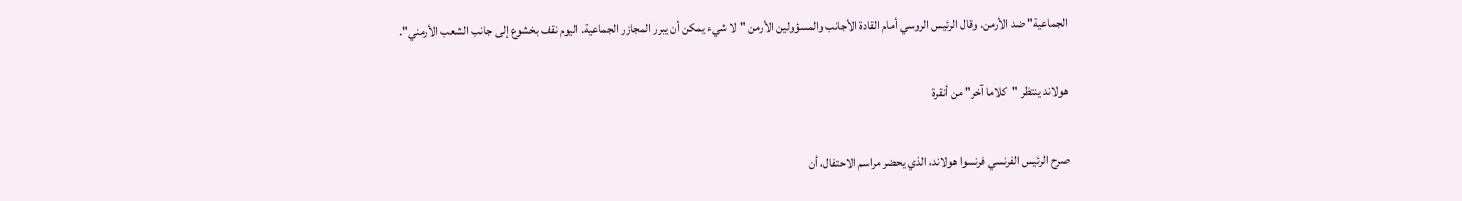الجماعية" ضد الأرمن. وقال الرئيس الروسي أمام القادة الأجانب والمسؤولين الأرمن "لا شيء يمكن أن يبرر المجازر الجماعية. اليوم نقف بخشوع إلى جانب الشعب الأرمني".

هولاند ينتظر "كلاما آخر" من أنقرة

صرح الرئيس الفرنسي فرنسوا هولاند، الذي يحضر مراسم الاحتفال، أن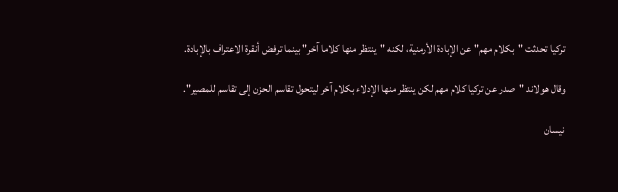تركيا تحدثت "بكلام مهم" عن الإبادة الأرمنية، لكنه "ينتظر منها كلاما آخر" بينما ترفض أنقرة الاعتراف بالإبادة.

وقال هولاند "صدر عن تركيا كلام مهم لكن ينتظر منها الإدلاء بكلام آخر ليتحول تقاسم الحزن إلى تقاسم للمصير".

نيسان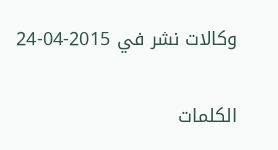وكالات نشر في 2015-04-24

الكلمات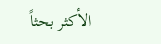الأكثر بحثاً